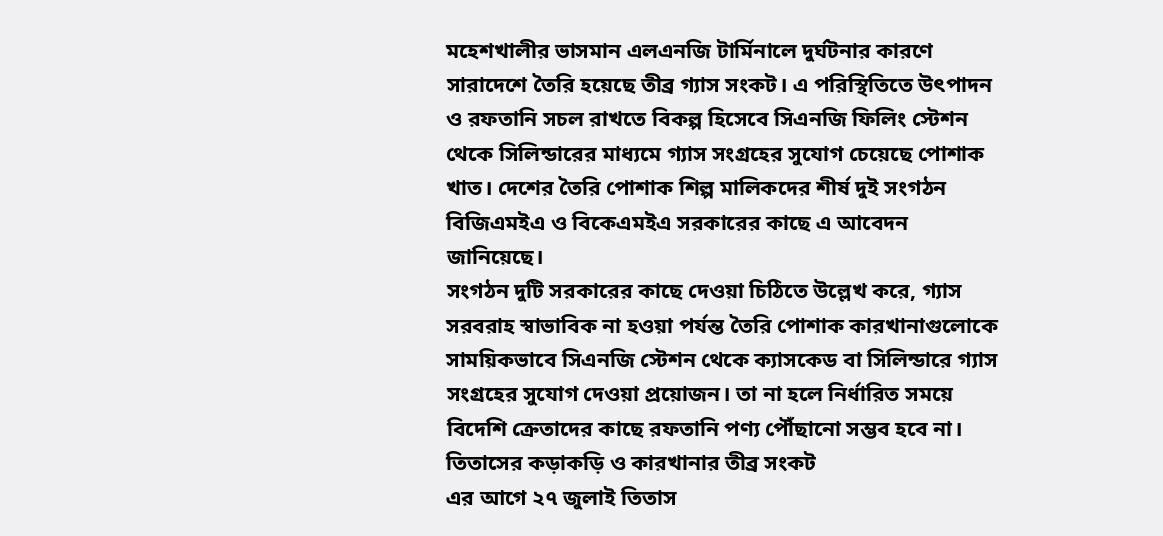মহেশখালীর ভাসমান এলএনজি টার্মিনালে দুর্ঘটনার কারণে সারাদেশে তৈরি হয়েছে তীব্র গ্যাস সংকট। এ পরিস্থিতিতে উৎপাদন ও রফতানি সচল রাখতে বিকল্প হিসেবে সিএনজি ফিলিং স্টেশন থেকে সিলিন্ডারের মাধ্যমে গ্যাস সংগ্রহের সুযোগ চেয়েছে পোশাক খাত। দেশের তৈরি পোশাক শিল্প মালিকদের শীর্ষ দুই সংগঠন বিজিএমইএ ও বিকেএমইএ সরকারের কাছে এ আবেদন জানিয়েছে।
সংগঠন দুটি সরকারের কাছে দেওয়া চিঠিতে উল্লেখ করে, গ্যাস সরবরাহ স্বাভাবিক না হওয়া পর্যন্ত তৈরি পোশাক কারখানাগুলোকে সাময়িকভাবে সিএনজি স্টেশন থেকে ক্যাসকেড বা সিলিন্ডারে গ্যাস সংগ্রহের সুযোগ দেওয়া প্রয়োজন। তা না হলে নির্ধারিত সময়ে বিদেশি ক্রেতাদের কাছে রফতানি পণ্য পৌঁছানো সম্ভব হবে না।
তিতাসের কড়াকড়ি ও কারখানার তীব্র সংকট
এর আগে ২৭ জুলাই তিতাস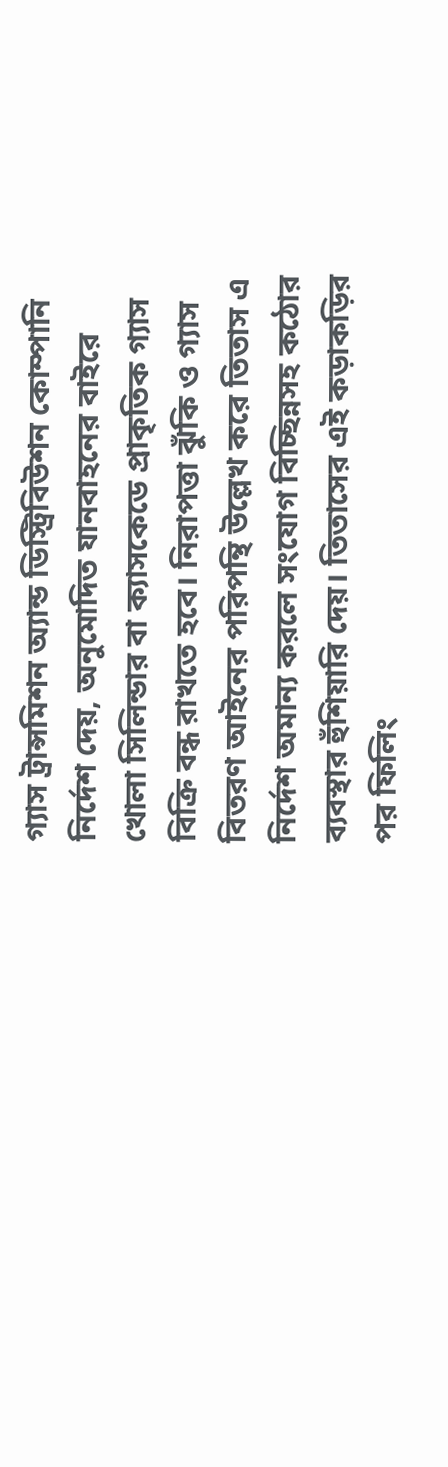গ্যাস ট্রান্সমিশন অ্যান্ড ডিস্ট্রিবিউশন কোম্পানি নির্দেশ দেয়, অনুমোদিত যানবাহনের বাইরে খোলা সিলিন্ডার বা ক্যাসকেডে প্রাকৃতিক গ্যাস বিক্রি বন্ধ রাখতে হবে। নিরাপত্তা ঝুঁকি ও গ্যাস বিতরণ আইনের পরিপন্থি উল্লেখ করে তিতাস এ নির্দেশ অমান্য করলে সংযোগ বিচ্ছিন্নসহ কঠোর ব্যবস্থার হুঁশিয়ারি দেয়। তিতাসের এই কড়াকড়ির পর ফিলিং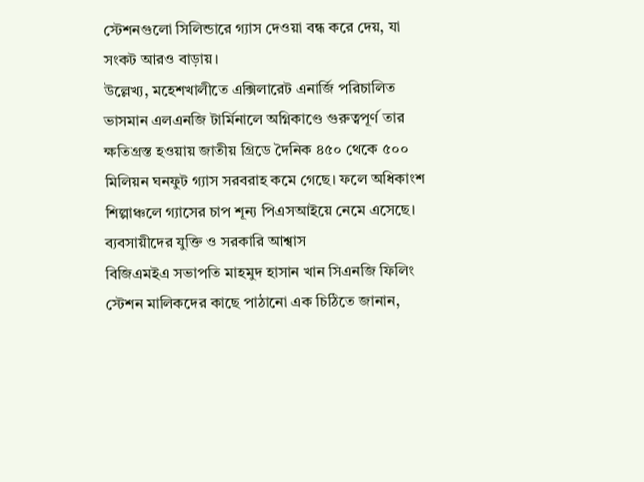স্টেশনগুলো সিলিন্ডারে গ্যাস দেওয়া বন্ধ করে দেয়, যা সংকট আরও বাড়ায়।
উল্লেখ্য, মহেশখালীতে এক্সিলারেট এনার্জি পরিচালিত ভাসমান এলএনজি টার্মিনালে অগ্নিকাণ্ডে গুরুত্বপূর্ণ তার ক্ষতিগ্রস্ত হওয়ায় জাতীয় গ্রিডে দৈনিক ৪৫০ থেকে ৫০০ মিলিয়ন ঘনফুট গ্যাস সরবরাহ কমে গেছে। ফলে অধিকাংশ শিল্পাঞ্চলে গ্যাসের চাপ শূন্য পিএসআইয়ে নেমে এসেছে।
ব্যবসায়ীদের যুক্তি ও সরকারি আশ্বাস
বিজিএমইএ সভাপতি মাহমুদ হাসান খান সিএনজি ফিলিং স্টেশন মালিকদের কাছে পাঠানো এক চিঠিতে জানান,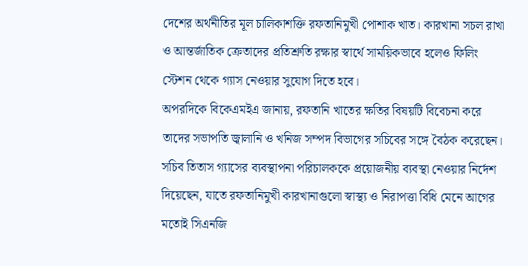দেশের অর্থনীতির মূল চালিকাশক্তি রফতানিমুখী পোশাক খাত। কারখানা সচল রাখা ও আন্তর্জাতিক ক্রেতাদের প্রতিশ্রুতি রক্ষার স্বার্থে সাময়িকভাবে হলেও ফিলিং স্টেশন থেকে গ্যাস নেওয়ার সুযোগ দিতে হবে।
অপরদিকে বিকেএমইএ জানায়, রফতানি খাতের ক্ষতির বিষয়টি বিবেচনা করে তাদের সভাপতি জ্বালানি ও খনিজ সম্পদ বিভাগের সচিবের সঙ্গে বৈঠক করেছেন। সচিব তিতাস গ্যাসের ব্যবস্থাপনা পরিচালককে প্রয়োজনীয় ব্যবস্থা নেওয়ার নির্দেশ দিয়েছেন, যাতে রফতানিমুখী কারখানাগুলো স্বাস্থ্য ও নিরাপত্তা বিধি মেনে আগের মতোই সিএনজি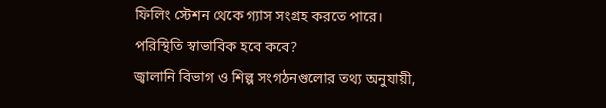ফিলিং স্টেশন থেকে গ্যাস সংগ্রহ করতে পারে।
পরিস্থিতি স্বাভাবিক হবে কবে?
জ্বালানি বিভাগ ও শিল্প সংগঠনগুলোর তথ্য অনুযায়ী,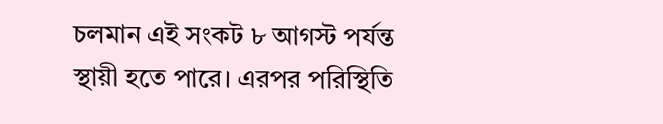চলমান এই সংকট ৮ আগস্ট পর্যন্ত স্থায়ী হতে পারে। এরপর পরিস্থিতি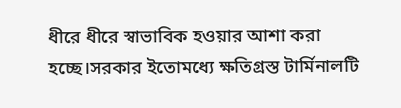ধীরে ধীরে স্বাভাবিক হওয়ার আশা করা হচ্ছে।সরকার ইতোমধ্যে ক্ষতিগ্রস্ত টার্মিনালটি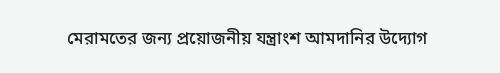মেরামতের জন্য প্রয়োজনীয় যন্ত্রাংশ আমদানির উদ্যোগ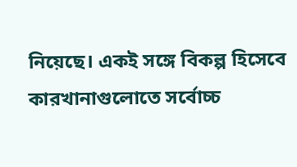নিয়েছে। একই সঙ্গে বিকল্প হিসেবে কারখানাগুলোতে সর্বোচ্চ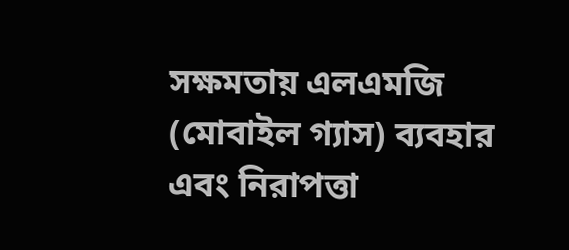সক্ষমতায় এলএমজি (মোবাইল গ্যাস) ব্যবহার এবং নিরাপত্তা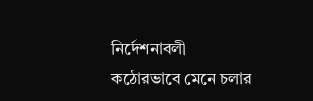নির্দেশনাবলী কঠোরভাবে মেনে চলার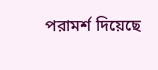পরামর্শ দিয়েছে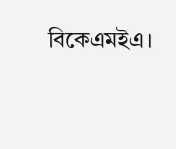বিকেএমইএ।